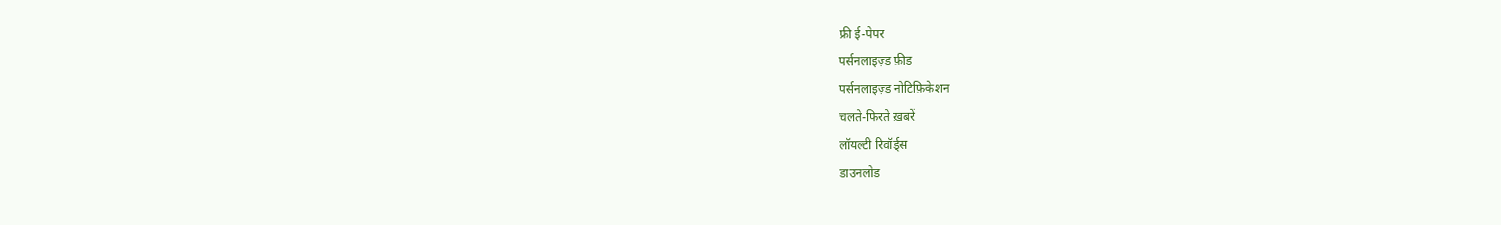फ्री ई-पेपर
पर्सनलाइज़्ड फ़ीड
पर्सनलाइज़्ड नोटिफ़िकेशन
चलते-फिरते ख़बरें
लॉयल्टी रिवॉर्ड्स
डाउनलोड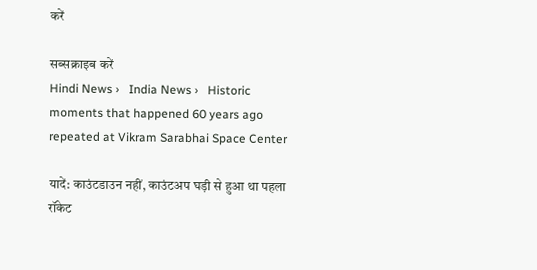करें

सब्सक्राइब करें
Hindi News ›   India News ›   Historic moments that happened 60 years ago repeated at Vikram Sarabhai Space Center

यादें: काउंटडाउन नहीं, काउंटअप घड़ी से हुआ था पहला रॉकेट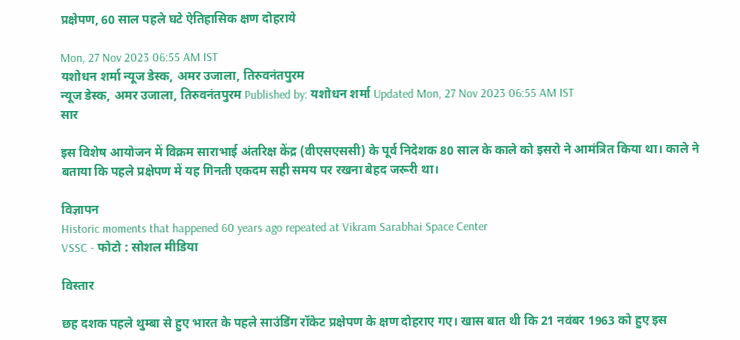प्रक्षेपण, 60 साल पहले घटे ऐतिहासिक क्षण दोहराये

Mon, 27 Nov 2023 06:55 AM IST
यशोधन शर्मा न्यूज डेस्क, अमर उजाला, तिरुवनंतपुरम
न्यूज डेस्क, अमर उजाला, तिरुवनंतपुरम Published by: यशोधन शर्मा Updated Mon, 27 Nov 2023 06:55 AM IST
सार

इस विशेष आयोजन में विक्रम साराभाई अंतरिक्ष केंद्र (वीएसएससी) के पूर्व निदेशक 80 साल के काले को इसरो ने आमंत्रित किया था। काले ने बताया कि पहले प्रक्षेपण में यह गिनती एकदम सही समय पर रखना बेहद जरूरी था।

विज्ञापन
Historic moments that happened 60 years ago repeated at Vikram Sarabhai Space Center
VSSC - फोटो : सोशल मीडिया

विस्तार

छह दशक पहले थुम्बा से हुए भारत के पहले साउंडिंग रॉकेट प्रक्षेपण के क्षण दोहराए गए। खास बात थी कि 21 नवंबर 1963 को हुए इस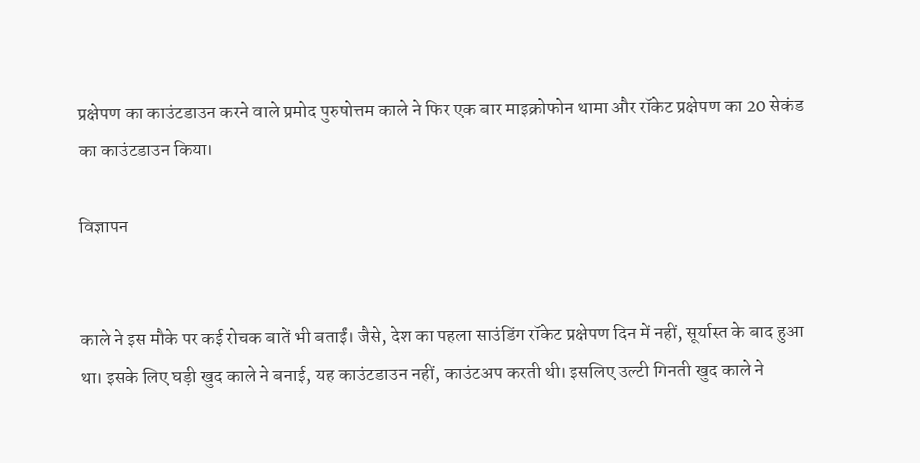प्रक्षेपण का काउंटडाउन करने वाले प्रमोद पुरुषोत्तम काले ने फिर एक बार माइक्रोफोन थामा और रॉकेट प्रक्षेपण का 20 सेकंड का काउंटडाउन किया।

विज्ञापन


काले ने इस मौके पर कई रोचक बातें भी बताईं। जैसे, देश का पहला साउंडिंग रॉकेट प्रक्षेपण दिन में नहीं, सूर्यास्त के बाद हुआ था। इसके लिए घड़ी खुद काले ने बनाई, यह काउंटडाउन नहीं, काउंटअप करती थी। इसलिए उल्टी गिनती खुद काले ने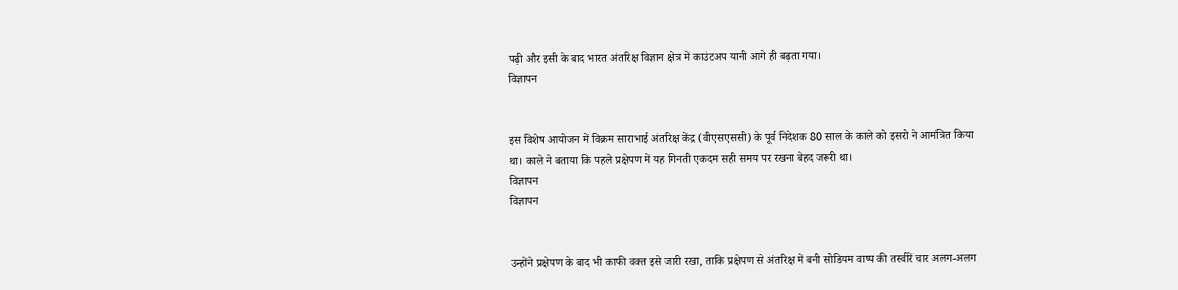पढ़ी और इसी के बाद भारत अंतरिक्ष विज्ञान क्षेत्र में काउंटअप यानी आगे ही बढ़ता गया।
विज्ञापन


इस विशेष आयोजन में विक्रम साराभाई अंतरिक्ष केंद्र (वीएसएससी) के पूर्व निदेशक 80 साल के काले को इसरो ने आमंत्रित किया था। काले ने बताया कि पहले प्रक्षेपण में यह गिनती एकदम सही समय पर रखना बेहद जरूरी था।
विज्ञापन
विज्ञापन


उन्होंने प्रक्षेपण के बाद भी काफी वक्त इसे जारी रखा, ताकि प्रक्षेपण से अंतरिक्ष में बनी सोडियम वाष्प की तस्वीरें चार अलग-अलग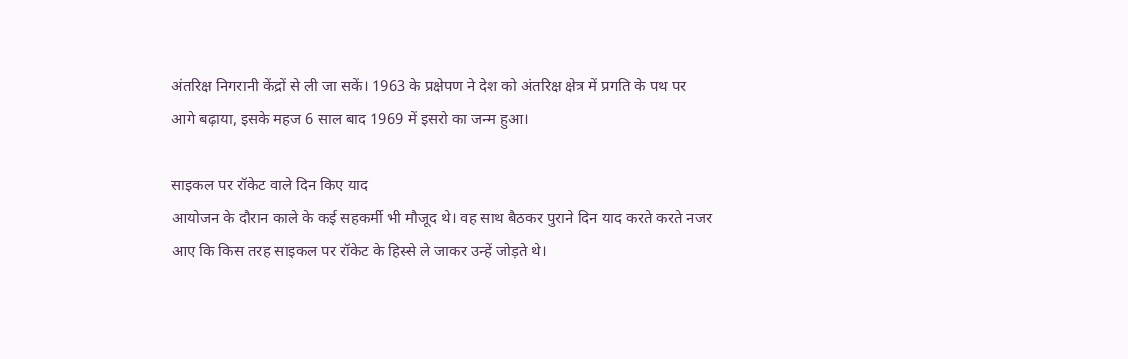अंतरिक्ष निगरानी केंद्रों से ली जा सकें। 1963 के प्रक्षेपण ने देश को अंतरिक्ष क्षेत्र में प्रगति के पथ पर आगे बढ़ाया, इसके महज 6 साल बाद 1969 में इसरो का जन्म हुआ।

साइकल पर रॉकेट वाले दिन किए याद
आयोजन के दौरान काले के कई सहकर्मी भी मौजूद थे। वह साथ बैठकर पुराने दिन याद करते करते नजर आए कि किस तरह साइकल पर रॉकेट के हिस्से ले जाकर उन्हें जोड़ते थे।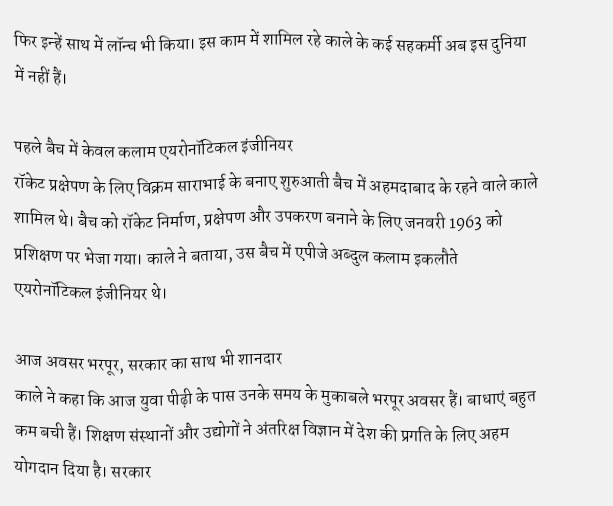फिर इन्हें साथ में लॉन्च भी किया। इस काम में शामिल रहे काले के कई सहकर्मी अब इस दुनिया में नहीं हैं।

पहले बैच में केवल कलाम एयरोनॉटिकल इंजीनियर
रॉकेट प्रक्षेपण के लिए विक्रम साराभाई के बनाए शुरुआती बैच में अहमदाबाद के रहने वाले काले शामिल थे। बैच को रॉकेट निर्माण, प्रक्षेपण और उपकरण बनाने के लिए जनवरी 1963 को प्रशिक्षण पर भेजा गया। काले ने बताया, उस बैच में एपीजे अब्दुल कलाम इकलौते एयरोनॉटिकल इंजीनियर थे।

आज अवसर भरपूर, सरकार का साथ भी शानदार
काले ने कहा कि आज युवा पीढ़ी के पास उनके समय के मुकाबले भरपूर अवसर हैं। बाधाएं बहुत कम बची हैं। शिक्षण संस्थानों और उद्योगों ने अंतरिक्ष विज्ञान में देश की प्रगति के लिए अहम योगदान दिया है। सरकार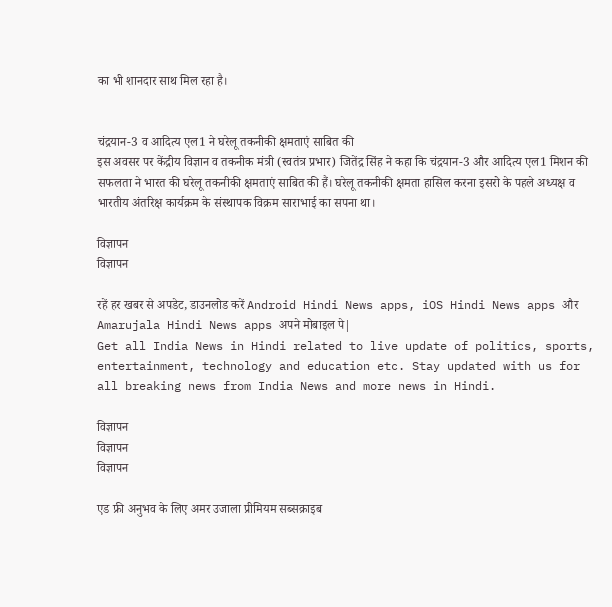का भी शानदार साथ मिल रहा है।


चंद्रयान-3 व आदित्य एल1 ने घरेलू तकनीकी क्षमताएं साबित की
इस अवसर पर केंद्रीय विज्ञान व तकनीक मंत्री (स्वतंत्र प्रभार) जितेंद्र सिंह ने कहा कि चंद्रयान-3 और आदित्य एल1 मिशन की सफलता ने भारत की घरेलू तकनीकी क्षमताएं साबित की हैं। घरेलू तकनीकी क्षमता हासिल करना इसरो के पहले अध्यक्ष व भारतीय अंतरिक्ष कार्यक्रम के संस्थापक विक्रम साराभाई का सपना था।

विज्ञापन
विज्ञापन

रहें हर खबर से अपडेट, डाउनलोड करें Android Hindi News apps, iOS Hindi News apps और Amarujala Hindi News apps अपने मोबाइल पे|
Get all India News in Hindi related to live update of politics, sports, entertainment, technology and education etc. Stay updated with us for all breaking news from India News and more news in Hindi.

विज्ञापन
विज्ञापन
विज्ञापन

एड फ्री अनुभव के लिए अमर उजाला प्रीमियम सब्सक्राइब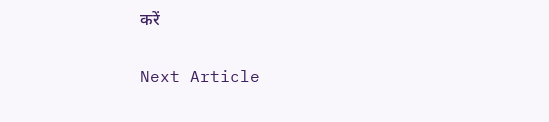करें

Next Article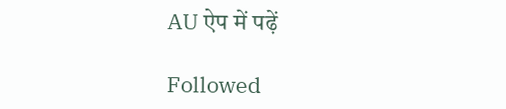AU ऐप में पढ़ें

Followed